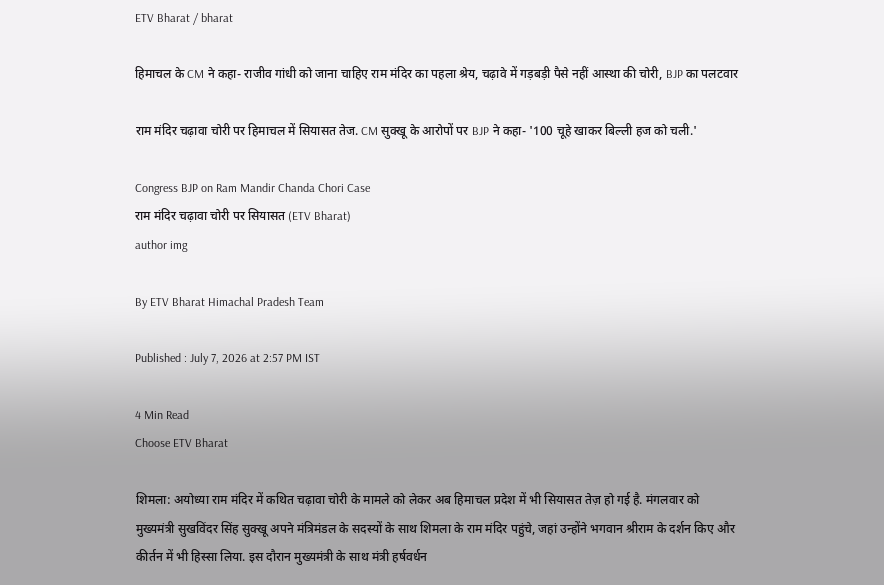ETV Bharat / bharat

हिमाचल के CM ने कहा- राजीव गांधी को जाना चाहिए राम मंदिर का पहला श्रेय, चढ़ावे में गड़बड़ी पैसे नहीं आस्था की चोरी, BJP का पलटवार

राम मंदिर चढ़ावा चोरी पर हिमाचल में सियासत तेज. CM सुक्खू के आरोपों पर BJP ने कहा- '100 चूहे खाकर बिल्ली हज को चली.'

Congress BJP on Ram Mandir Chanda Chori Case
राम मंदिर चढ़ावा चोरी पर सियासत (ETV Bharat)
author img

By ETV Bharat Himachal Pradesh Team

Published : July 7, 2026 at 2:57 PM IST

4 Min Read
Choose ETV Bharat

शिमला: अयोध्या राम मंदिर में कथित चढ़ावा चोरी के मामले को लेकर अब हिमाचल प्रदेश में भी सियासत तेज़ हो गई है. मंगलवार को मुख्यमंत्री सुखविंदर सिंह सुक्खू अपने मंत्रिमंडल के सदस्यों के साथ शिमला के राम मंदिर पहुंचे, जहां उन्होंने भगवान श्रीराम के दर्शन किए और कीर्तन में भी हिस्सा लिया. इस दौरान मुख्यमंत्री के साथ मंत्री हर्षवर्धन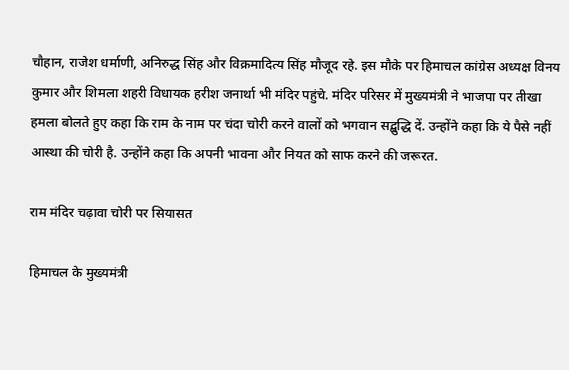चौहान, राजेश धर्माणी, अनिरुद्ध सिंह और विक्रमादित्य सिंह मौजूद रहे. इस मौके पर हिमाचल कांग्रेस अध्यक्ष विनय कुमार और शिमला शहरी विधायक हरीश जनार्था भी मंदिर पहुंचे. मंदिर परिसर में मुख्यमंत्री ने भाजपा पर तीखा हमला बोलते हुए कहा कि राम के नाम पर चंदा चोरी करने वालों को भगवान सद्बुद्धि दें. उन्होंने कहा कि ये पैसे नहीं आस्था की चोरी है. उन्होंने कहा कि अपनी भावना और नियत को साफ करने की जरूरत.

राम मंदिर चढ़ावा चोरी पर सियासत

हिमाचल के मुख्यमंत्री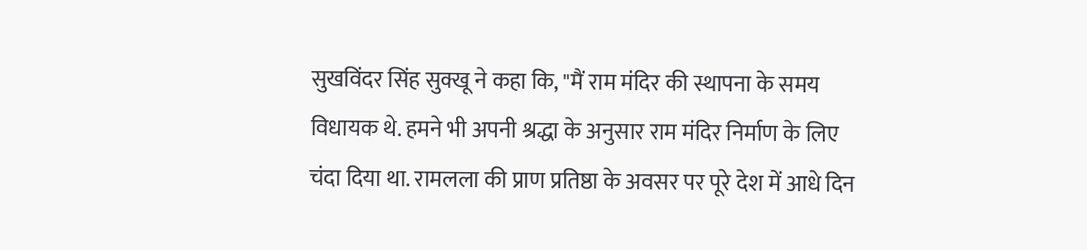सुखविंदर सिंह सुक्खू ने कहा कि, "मैं राम मंदिर की स्थापना के समय विधायक थे. हमने भी अपनी श्रद्धा के अनुसार राम मंदिर निर्माण के लिए चंदा दिया था. रामलला की प्राण प्रतिष्ठा के अवसर पर पूरे देश में आधे दिन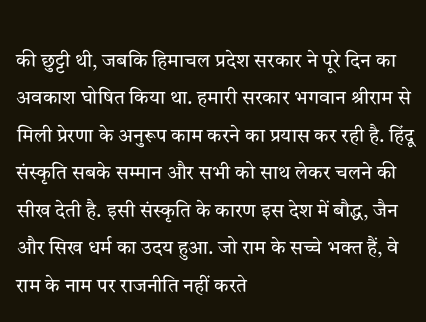की छुट्टी थी, जबकि हिमाचल प्रदेश सरकार ने पूरे दिन का अवकाश घोषित किया था. हमारी सरकार भगवान श्रीराम से मिली प्रेरणा के अनुरूप काम करने का प्रयास कर रही है. हिंदू संस्कृति सबके सम्मान और सभी को साथ लेकर चलने की सीख देती है. इसी संस्कृति के कारण इस देश में बौद्ध, जैन और सिख धर्म का उदय हुआ. जो राम के सच्चे भक्त हैं, वे राम के नाम पर राजनीति नहीं करते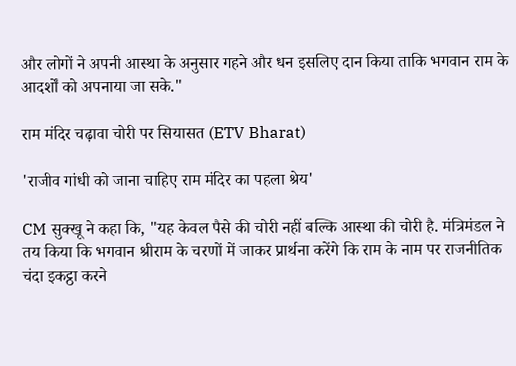और लोगों ने अपनी आस्था के अनुसार गहने और धन इसलिए दान किया ताकि भगवान राम के आदर्शों को अपनाया जा सके."

राम मंदिर चढ़ावा चोरी पर सियासत (ETV Bharat)

'राजीव गांधी को जाना चाहिए राम मंदिर का पहला श्रेय'

CM सुक्खू ने कहा कि, "यह केवल पैसे की चोरी नहीं बल्कि आस्था की चोरी है. मंत्रिमंडल ने तय किया कि भगवान श्रीराम के चरणों में जाकर प्रार्थना करेंगे कि राम के नाम पर राजनीतिक चंदा इकट्ठा करने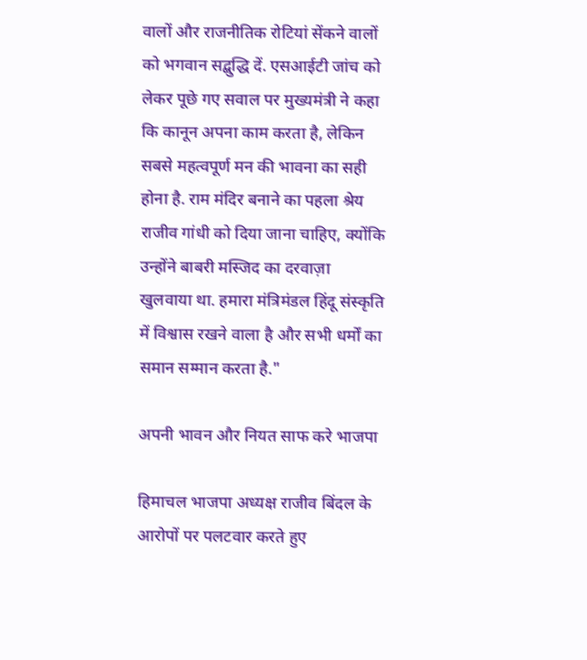वालों और राजनीतिक रोटियां सेंकने वालों को भगवान सद्बुद्धि दें. एसआईटी जांच को लेकर पूछे गए सवाल पर मुख्यमंत्री ने कहा कि कानून अपना काम करता है, लेकिन सबसे महत्वपूर्ण मन की भावना का सही होना है. राम मंदिर बनाने का पहला श्रेय राजीव गांधी को दिया जाना चाहिए, क्योंकि उन्होंने बाबरी मस्जिद का दरवाज़ा खुलवाया था. हमारा मंत्रिमंडल हिंदू संस्कृति में विश्वास रखने वाला है और सभी धर्मों का समान सम्मान करता है."

अपनी भावन और नियत साफ करे भाजपा

हिमाचल भाजपा अध्यक्ष राजीव बिंदल के आरोपों पर पलटवार करते हुए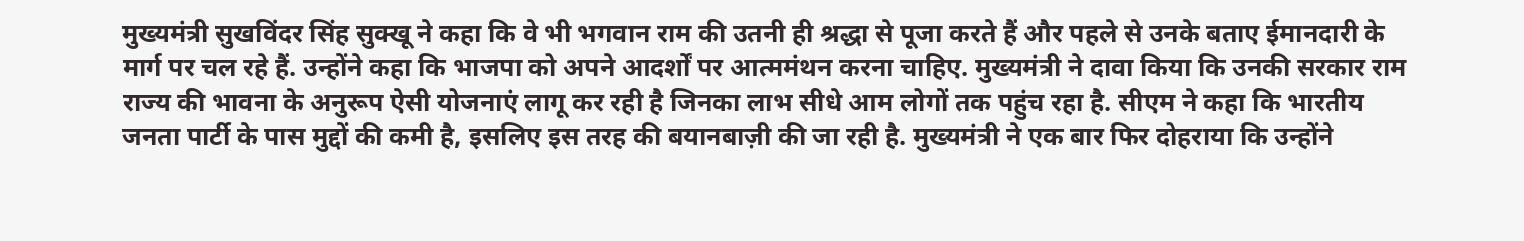मुख्यमंत्री सुखविंदर सिंह सुक्खू ने कहा कि वे भी भगवान राम की उतनी ही श्रद्धा से पूजा करते हैं और पहले से उनके बताए ईमानदारी के मार्ग पर चल रहे हैं. उन्होंने कहा कि भाजपा को अपने आदर्शों पर आत्ममंथन करना चाहिए. मुख्यमंत्री ने दावा किया कि उनकी सरकार राम राज्य की भावना के अनुरूप ऐसी योजनाएं लागू कर रही है जिनका लाभ सीधे आम लोगों तक पहुंच रहा है. सीएम ने कहा कि भारतीय जनता पार्टी के पास मुद्दों की कमी है, इसलिए इस तरह की बयानबाज़ी की जा रही है. मुख्यमंत्री ने एक बार फिर दोहराया कि उन्होंने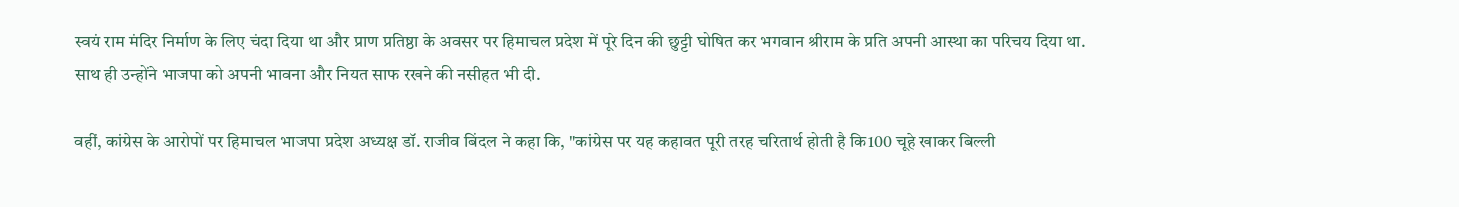स्वयं राम मंदिर निर्माण के लिए चंदा दिया था और प्राण प्रतिष्ठा के अवसर पर हिमाचल प्रदेश में पूरे दिन की छुट्टी घोषित कर भगवान श्रीराम के प्रति अपनी आस्था का परिचय दिया था. साथ ही उन्होंने भाजपा को अपनी भावना और नियत साफ रखने की नसीहत भी दी.

वहीं, कांग्रेस के आरोपों पर हिमाचल भाजपा प्रदेश अध्यक्ष डॉ. राजीव बिंदल ने कहा कि, "कांग्रेस पर यह कहावत पूरी तरह चरितार्थ होती है कि100 चूहे खाकर बिल्ली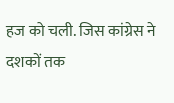हज को चली. जिस कांग्रेस ने दशकों तक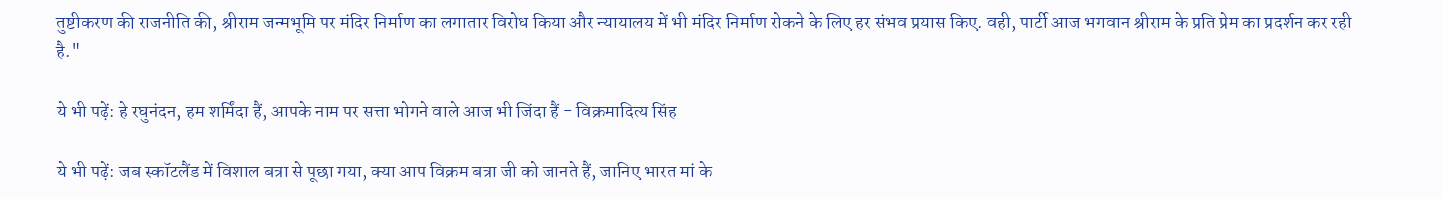तुष्टीकरण की राजनीति की, श्रीराम जन्मभूमि पर मंदिर निर्माण का लगातार विरोध किया और न्यायालय में भी मंदिर निर्माण रोकने के लिए हर संभव प्रयास किए. वही, पार्टी आज भगवान श्रीराम के प्रति प्रेम का प्रदर्शन कर रही है."

ये भी पढ़ें: हे रघुनंदन, हम शर्मिंदा हैं, आपके नाम पर सत्ता भोगने वाले आज भी जिंदा हैं - विक्रमादित्य सिंह

ये भी पढ़ें: जब स्कॉटलैंड में विशाल बत्रा से पूछा गया, क्या आप विक्रम बत्रा जी को जानते हैं, जानिए भारत मां के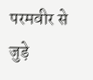परमवीर से जुड़े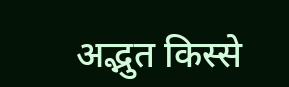अद्भुत किस्से